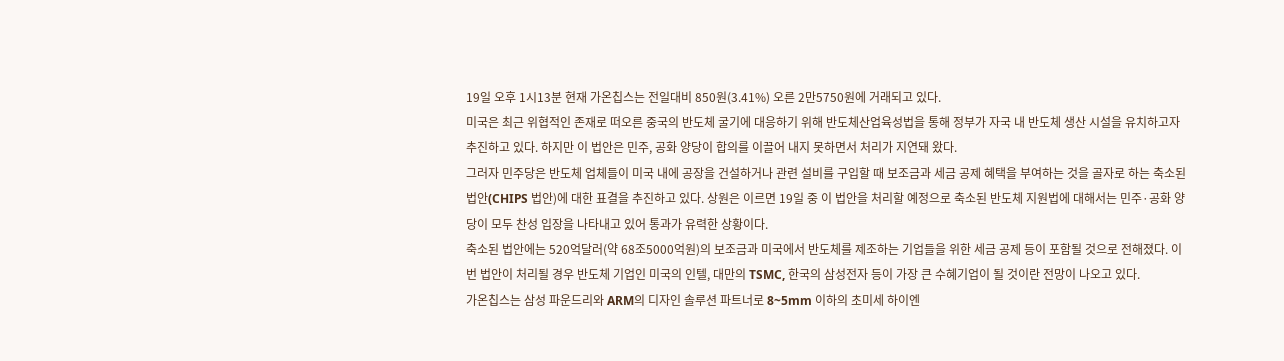19일 오후 1시13분 현재 가온칩스는 전일대비 850원(3.41%) 오른 2만5750원에 거래되고 있다.
미국은 최근 위협적인 존재로 떠오른 중국의 반도체 굴기에 대응하기 위해 반도체산업육성법을 통해 정부가 자국 내 반도체 생산 시설을 유치하고자 추진하고 있다. 하지만 이 법안은 민주, 공화 양당이 합의를 이끌어 내지 못하면서 처리가 지연돼 왔다.
그러자 민주당은 반도체 업체들이 미국 내에 공장을 건설하거나 관련 설비를 구입할 때 보조금과 세금 공제 혜택을 부여하는 것을 골자로 하는 축소된 법안(CHIPS 법안)에 대한 표결을 추진하고 있다. 상원은 이르면 19일 중 이 법안을 처리할 예정으로 축소된 반도체 지원법에 대해서는 민주·공화 양당이 모두 찬성 입장을 나타내고 있어 통과가 유력한 상황이다.
축소된 법안에는 520억달러(약 68조5000억원)의 보조금과 미국에서 반도체를 제조하는 기업들을 위한 세금 공제 등이 포함될 것으로 전해졌다. 이번 법안이 처리될 경우 반도체 기업인 미국의 인텔, 대만의 TSMC, 한국의 삼성전자 등이 가장 큰 수혜기업이 될 것이란 전망이 나오고 있다.
가온칩스는 삼성 파운드리와 ARM의 디자인 솔루션 파트너로 8~5mm 이하의 초미세 하이엔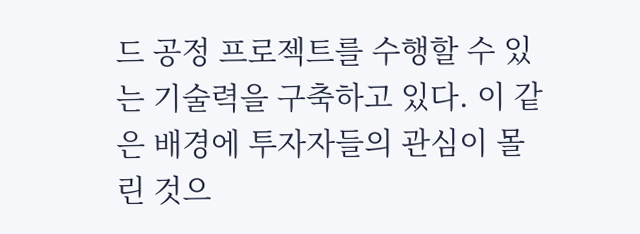드 공정 프로젝트를 수행할 수 있는 기술력을 구축하고 있다. 이 같은 배경에 투자자들의 관심이 몰린 것으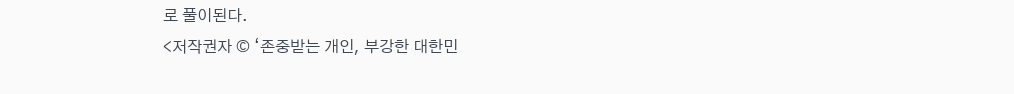로 풀이된다.
<저작권자 © ‘존중받는 개인, 부강한 대한민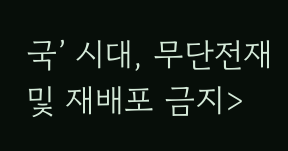국’ 시대, 무단전재 및 재배포 금지>